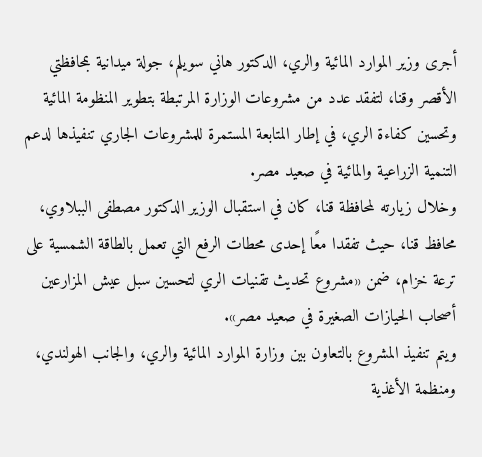أجرى وزير الموارد المائية والري، الدكتور هاني سويلم، جولة ميدانية بمحافظتي الأقصر وقنا، لتفقد عدد من مشروعات الوزارة المرتبطة بتطوير المنظومة المائية وتحسين كفاءة الري، في إطار المتابعة المستمرة للمشروعات الجاري تنفيذها لدعم التنمية الزراعية والمائية في صعيد مصر.
وخلال زيارته لمحافظة قنا، كان في استقبال الوزير الدكتور مصطفى الببلاوي، محافظ قنا، حيث تفقدا معًا إحدى محطات الرفع التي تعمل بالطاقة الشمسية على ترعة خزام، ضمن «مشروع تحديث تقنيات الري لتحسين سبل عيش المزارعين أصحاب الحيازات الصغيرة في صعيد مصر».
ويتم تنفيذ المشروع بالتعاون بين وزارة الموارد المائية والري، والجانب الهولندي، ومنظمة الأغذية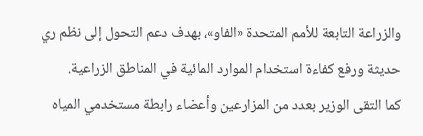والزراعة التابعة للأمم المتحدة «الفاو»، بهدف دعم التحول إلى نظم ري حديثة ورفع كفاءة استخدام الموارد المائية في المناطق الزراعية.
كما التقى الوزير بعدد من المزارعين وأعضاء رابطة مستخدمي المياه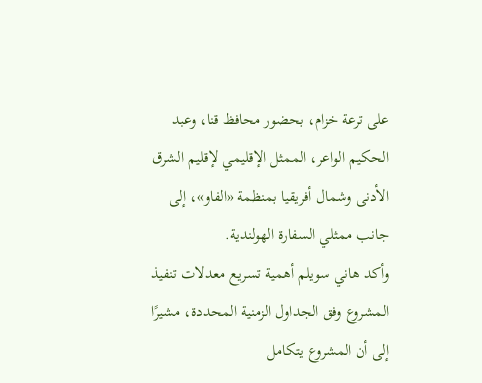على ترعة خزام، بحضور محافظ قنا، وعبد الحكيم الواعر، الممثل الإقليمي لإقليم الشرق الأدنى وشمال أفريقيا بمنظمة «الفاو»، إلى جانب ممثلي السفارة الهولندية.
وأكد هاني سويلم أهمية تسريع معدلات تنفيذ المشروع وفق الجداول الزمنية المحددة، مشيرًا إلى أن المشروع يتكامل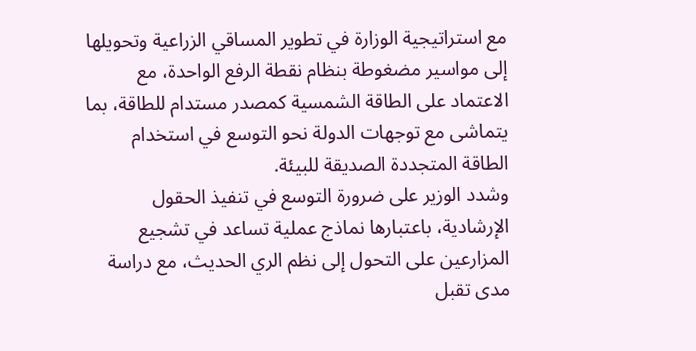مع استراتيجية الوزارة في تطوير المساقي الزراعية وتحويلها إلى مواسير مضغوطة بنظام نقطة الرفع الواحدة، مع الاعتماد على الطاقة الشمسية كمصدر مستدام للطاقة، بما يتماشى مع توجهات الدولة نحو التوسع في استخدام الطاقة المتجددة الصديقة للبيئة.
وشدد الوزير على ضرورة التوسع في تنفيذ الحقول الإرشادية، باعتبارها نماذج عملية تساعد في تشجيع المزارعين على التحول إلى نظم الري الحديث، مع دراسة مدى تقبل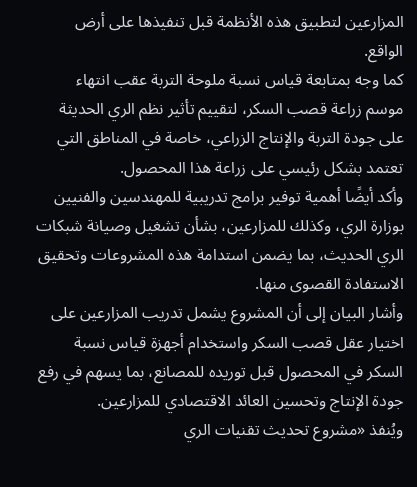المزارعين لتطبيق هذه الأنظمة قبل تنفيذها على أرض الواقع.
كما وجه بمتابعة قياس نسبة ملوحة التربة عقب انتهاء موسم زراعة قصب السكر، لتقييم تأثير نظم الري الحديثة على جودة التربة والإنتاج الزراعي، خاصة في المناطق التي تعتمد بشكل رئيسي على زراعة هذا المحصول.
وأكد أيضًا أهمية توفير برامج تدريبية للمهندسين والفنيين بوزارة الري، وكذلك للمزارعين، بشأن تشغيل وصيانة شبكات الري الحديث، بما يضمن استدامة هذه المشروعات وتحقيق الاستفادة القصوى منها.
وأشار البيان إلى أن المشروع يشمل تدريب المزارعين على اختيار عقل قصب السكر واستخدام أجهزة قياس نسبة السكر في المحصول قبل توريده للمصانع، بما يسهم في رفع جودة الإنتاج وتحسين العائد الاقتصادي للمزارعين.
ويُنفذ «مشروع تحديث تقنيات الري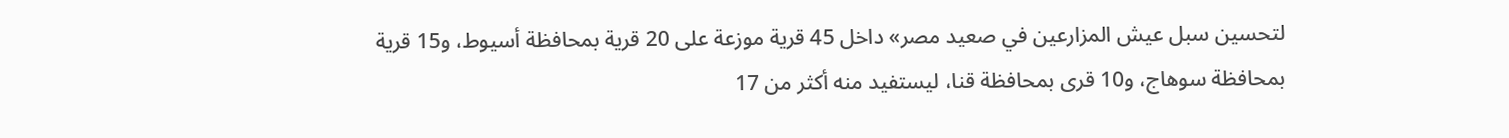لتحسين سبل عيش المزارعين في صعيد مصر» داخل 45 قرية موزعة على 20 قرية بمحافظة أسيوط، و15 قرية بمحافظة سوهاج، و10 قرى بمحافظة قنا، ليستفيد منه أكثر من 17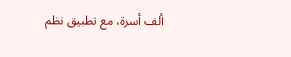ألف أسرة، مع تطبيق نظم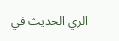الري الحديث في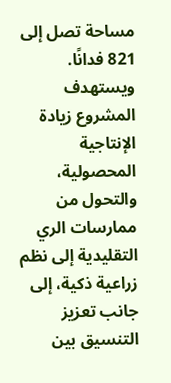مساحة تصل إلى 821 فدانًا.
ويستهدف المشروع زيادة الإنتاجية المحصولية، والتحول من ممارسات الري التقليدية إلى نظم زراعية ذكية، إلى جانب تعزيز التنسيق بين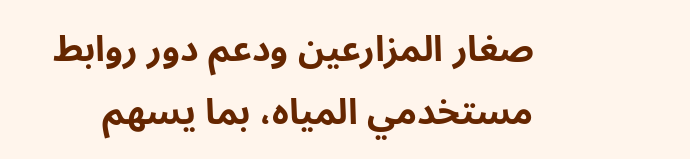صغار المزارعين ودعم دور روابط مستخدمي المياه، بما يسهم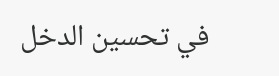في تحسين الدخل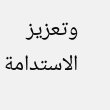وتعزيز الاستدامة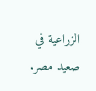الزراعية في صعيد مصر.